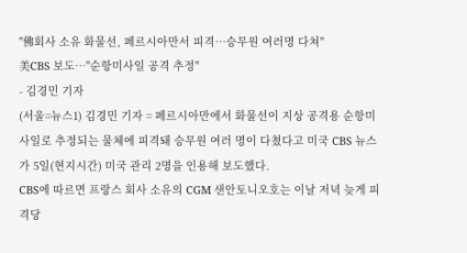"佛회사 소유 화물선, 페르시아만서 피격…승무원 여러명 다쳐"
美CBS 보도…"순항미사일 공격 추정"
- 김경민 기자
(서울=뉴스1) 김경민 기자 = 페르시아만에서 화물선이 지상 공격용 순항미사일로 추정되는 물체에 피격돼 승무원 여러 명이 다쳤다고 미국 CBS 뉴스가 5일(현지시간) 미국 관리 2명을 인용해 보도했다.
CBS에 따르면 프랑스 회사 소유의 CGM 샌안토니오호는 이날 저녁 늦게 피격당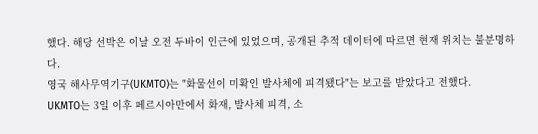했다. 해당 선박은 이날 오전 두바이 인근에 있었으며, 공개된 추적 데이터에 따르면 현재 위치는 불분명하다.
영국 해사무역기구(UKMTO)는 "화물선이 미확인 발사체에 피격됐다"는 보고를 받았다고 전했다.
UKMTO는 3일 이후 페르시아만에서 화재, 발사체 피격, 소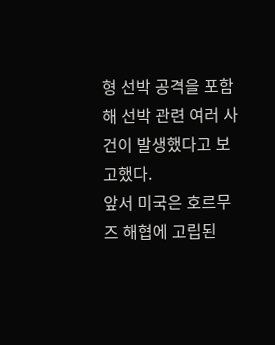형 선박 공격을 포함해 선박 관련 여러 사건이 발생했다고 보고했다.
앞서 미국은 호르무즈 해협에 고립된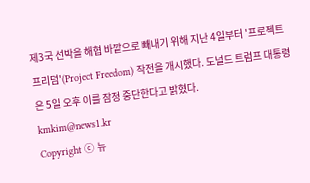제3국 선박을 해협 바깥으로 빼내기 위해 지난 4일부터 '프로젝트 프리덤'(Project Freedom) 작전을 개시했다. 도널드 트럼프 대통령은 5일 오후 이를 잠정 중단한다고 밝혔다.
kmkim@news1.kr
Copyright ⓒ 뉴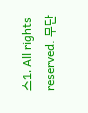스1. All rights reserved. 무단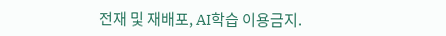전재 및 재배포, AI학습 이용금지.